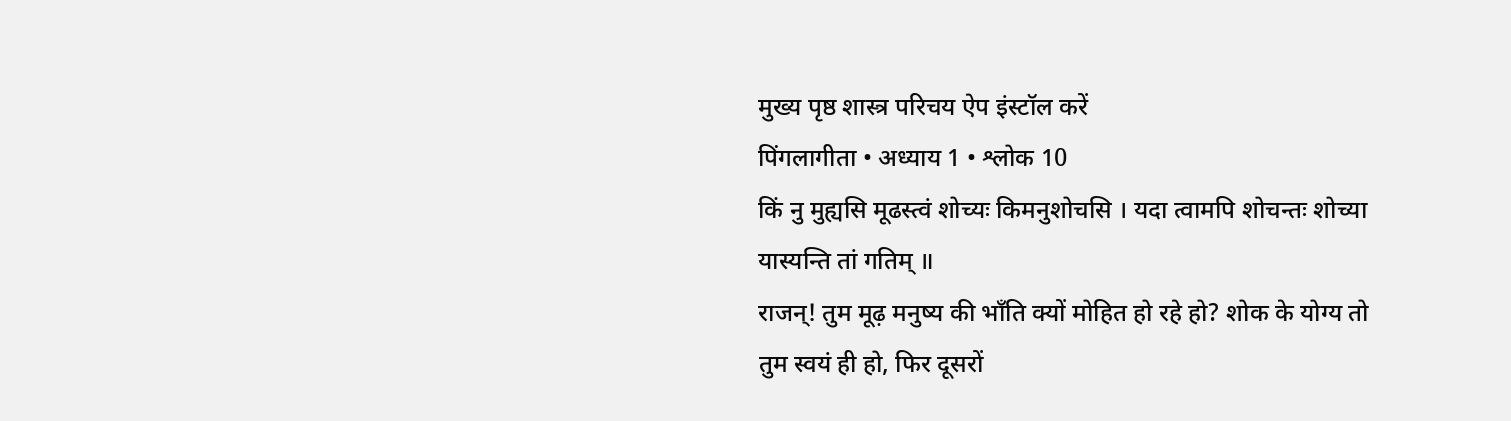मुख्य पृष्ठ शास्त्र परिचय ऐप इंस्टॉल करें
पिंगलागीता • अध्याय 1 • श्लोक 10
किं नु मुह्यसि मूढस्त्वं शोच्यः किमनुशोचसि । यदा त्वामपि शोचन्तः शोच्या यास्यन्ति तां गतिम् ॥
राजन्! तुम मूढ़ मनुष्य की भाँति क्यों मोहित हो रहे हो? शोक के योग्य तो तुम स्वयं ही हो, फिर दूसरों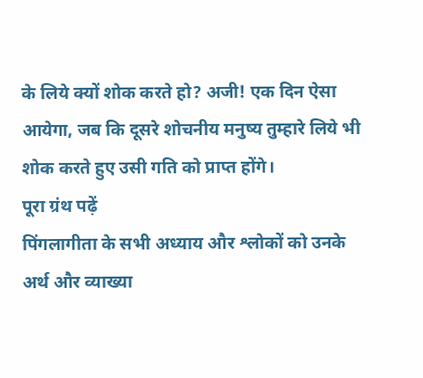के लिये क्यों शोक करते हो? अजी! एक दिन ऐसा आयेगा, जब कि दूसरे शोचनीय मनुष्य तुम्हारे लिये भी शोक करते हुए उसी गति को प्राप्त होंगे।
पूरा ग्रंथ पढ़ें
पिंगलागीता के सभी अध्याय और श्लोकों को उनके अर्थ और व्याख्या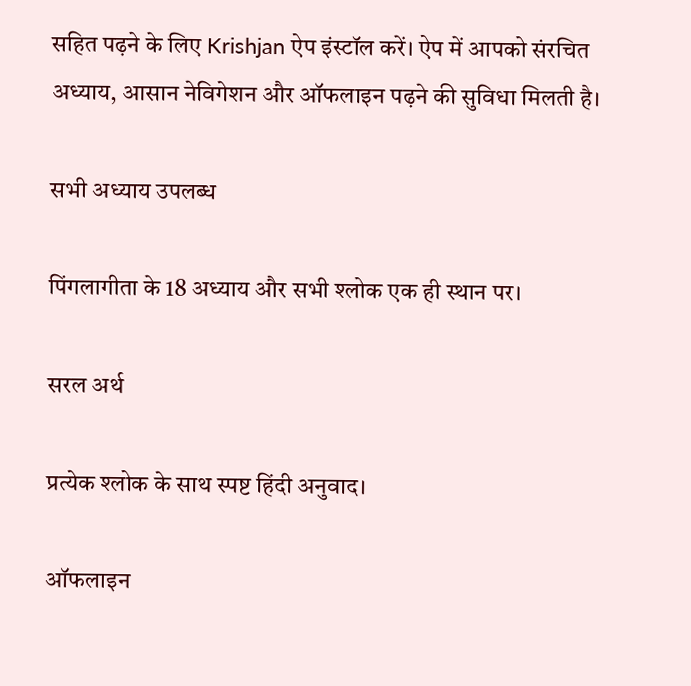सहित पढ़ने के लिए Krishjan ऐप इंस्टॉल करें। ऐप में आपको संरचित अध्याय, आसान नेविगेशन और ऑफलाइन पढ़ने की सुविधा मिलती है।

सभी अध्याय उपलब्ध

पिंगलागीता के 18 अध्याय और सभी श्लोक एक ही स्थान पर।

सरल अर्थ

प्रत्येक श्लोक के साथ स्पष्ट हिंदी अनुवाद।

ऑफलाइन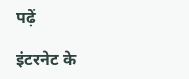पढ़ें

इंटरनेट के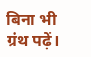बिना भी ग्रंथ पढ़ें।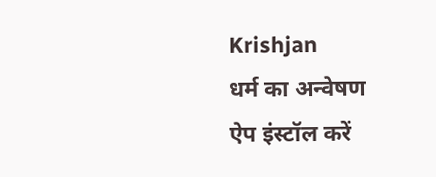Krishjan
धर्म का अन्वेषण
ऐप इंस्टॉल करें